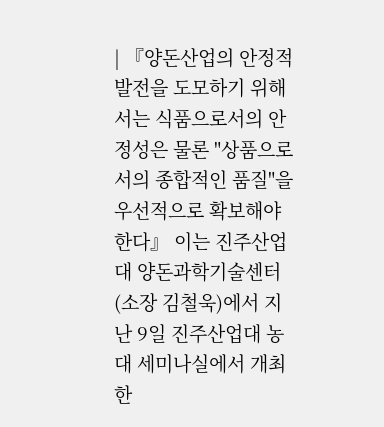| 『양돈산업의 안정적 발전을 도모하기 위해서는 식품으로서의 안정성은 물론 "상품으로서의 종합적인 품질"을 우선적으로 확보해야 한다』 이는 진주산업대 양돈과학기술센터(소장 김철욱)에서 지난 9일 진주산업대 농대 세미나실에서 개최한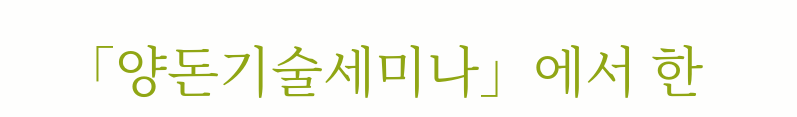「양돈기술세미나」에서 한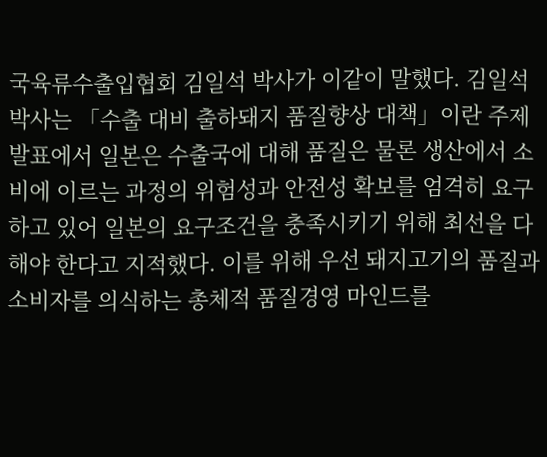국육류수출입협회 김일석 박사가 이같이 말했다. 김일석 박사는 「수출 대비 출하돼지 품질향상 대책」이란 주제발표에서 일본은 수출국에 대해 품질은 물론 생산에서 소비에 이르는 과정의 위험성과 안전성 확보를 엄격히 요구하고 있어 일본의 요구조건을 충족시키기 위해 최선을 다해야 한다고 지적했다. 이를 위해 우선 돼지고기의 품질과 소비자를 의식하는 총체적 품질경영 마인드를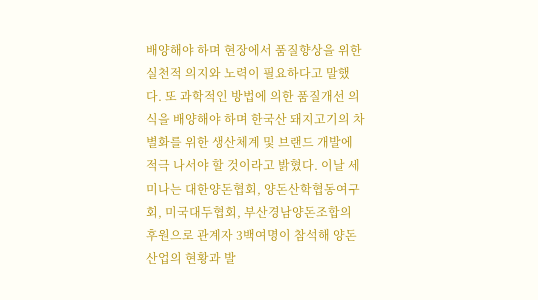배양해야 하며 현장에서 품질향상을 위한 실천적 의지와 노력이 필요하다고 말했다. 또 과학적인 방법에 의한 품질개선 의식을 배양해야 하며 한국산 돼지고기의 차별화를 위한 생산체계 및 브랜드 개발에 적극 나서야 할 것이라고 밝혔다. 이날 세미나는 대한양돈협회, 양돈산학협동여구회, 미국대두협회, 부산경남양돈조합의 후원으로 관계자 3백여명이 참석해 양돈산업의 현황과 발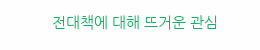전대책에 대해 뜨거운 관심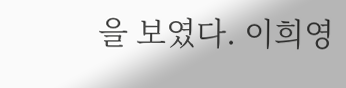을 보였다. 이희영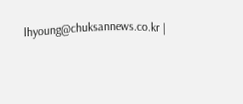lhyoung@chuksannews.co.kr |